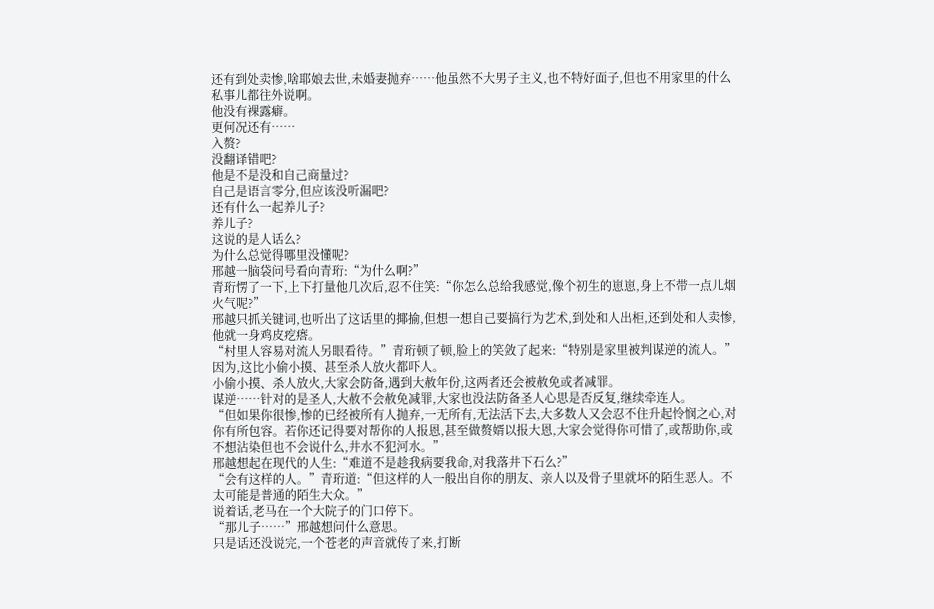还有到处卖惨,啥耶娘去世,未婚妻抛弃……他虽然不大男子主义,也不特好面子,但也不用家里的什么私事儿都往外说啊。
他没有裸露癖。
更何况还有……
入赘?
没翻译错吧?
他是不是没和自己商量过?
自己是语言零分,但应该没听漏吧?
还有什么一起养儿子?
养儿子?
这说的是人话么?
为什么总觉得哪里没懂呢?
邢越一脑袋问号看向青珩:“为什么啊?”
青珩愣了一下,上下打量他几次后,忍不住笑:“你怎么总给我感觉,像个初生的崽崽,身上不带一点儿烟火气呢?”
邢越只抓关键词,也听出了这话里的揶揄,但想一想自己要搞行为艺术,到处和人出柜,还到处和人卖惨,他就一身鸡皮疙瘩。
“村里人容易对流人另眼看待。”青珩顿了顿,脸上的笑敛了起来:“特别是家里被判谋逆的流人。”
因为,这比小偷小摸、甚至杀人放火都吓人。
小偷小摸、杀人放火,大家会防备,遇到大赦年份,这两者还会被赦免或者减罪。
谋逆……针对的是圣人,大赦不会赦免减罪,大家也没法防备圣人心思是否反复,继续牵连人。
“但如果你很惨,惨的已经被所有人抛弃,一无所有,无法活下去,大多数人又会忍不住升起怜悯之心,对你有所包容。若你还记得要对帮你的人报恩,甚至做赘婿以报大恩,大家会觉得你可惜了,或帮助你,或不想沾染但也不会说什么,井水不犯河水。”
邢越想起在现代的人生:“难道不是趁我病要我命,对我落井下石么?”
“会有这样的人。”青珩道:“但这样的人一般出自你的朋友、亲人以及骨子里就坏的陌生恶人。不太可能是普通的陌生大众。”
说着话,老马在一个大院子的门口停下。
“那儿子……”邢越想问什么意思。
只是话还没说完,一个苍老的声音就传了来,打断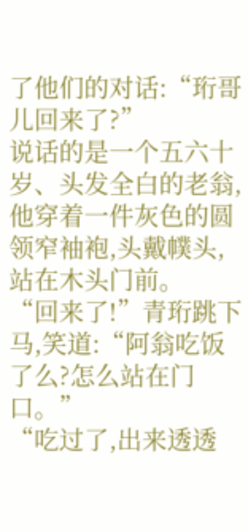了他们的对话:“珩哥儿回来了?”
说话的是一个五六十岁、头发全白的老翁,他穿着一件灰色的圆领窄袖袍,头戴幞头,站在木头门前。
“回来了!”青珩跳下马,笑道:“阿翁吃饭了么?怎么站在门口。”
“吃过了,出来透透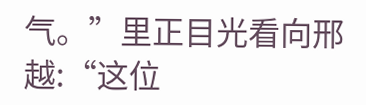气。”里正目光看向邢越:“这位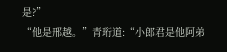是?”
“他是邢越。”青珩道:“小郎君是他阿弟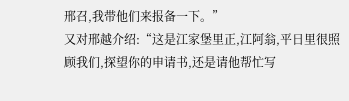邢召,我带他们来报备一下。”
又对邢越介绍:“这是江家堡里正,江阿翁,平日里很照顾我们,探望你的申请书,还是请他帮忙写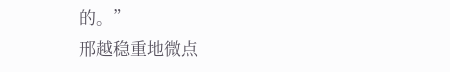的。”
邢越稳重地微点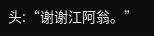头:“谢谢江阿翁。”